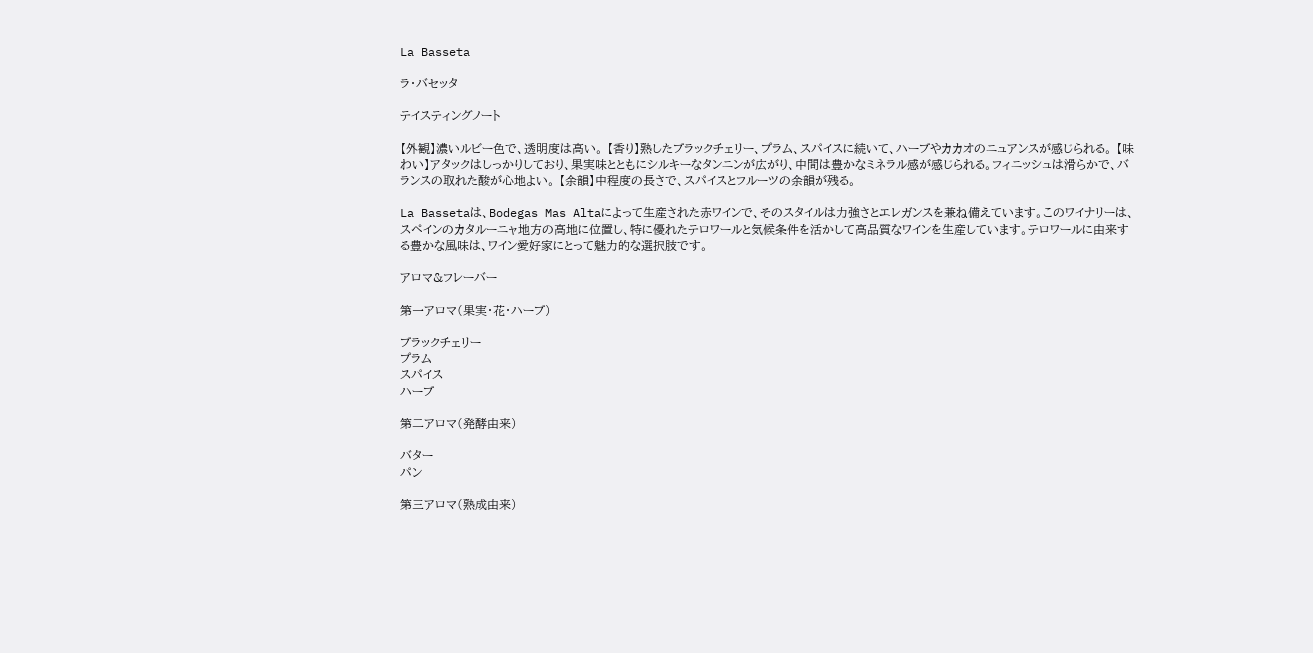La Basseta

ラ・バセッタ

テイスティングノート

【外観】濃いルビー色で、透明度は高い。 【香り】熟したブラックチェリー、プラム、スパイスに続いて、ハーブやカカオのニュアンスが感じられる。 【味わい】アタックはしっかりしており、果実味とともにシルキーなタンニンが広がり、中間は豊かなミネラル感が感じられる。フィニッシュは滑らかで、バランスの取れた酸が心地よい。 【余韻】中程度の長さで、スパイスとフルーツの余韻が残る。

La Bassetaは、Bodegas Mas Altaによって生産された赤ワインで、そのスタイルは力強さとエレガンスを兼ね備えています。このワイナリーは、スペインのカタルーニャ地方の高地に位置し、特に優れたテロワールと気候条件を活かして高品質なワインを生産しています。テロワールに由来する豊かな風味は、ワイン愛好家にとって魅力的な選択肢です。

アロマ&フレーバー

第一アロマ(果実・花・ハーブ)

ブラックチェリー
プラム
スパイス
ハーブ

第二アロマ(発酵由来)

バター
パン

第三アロマ(熟成由来)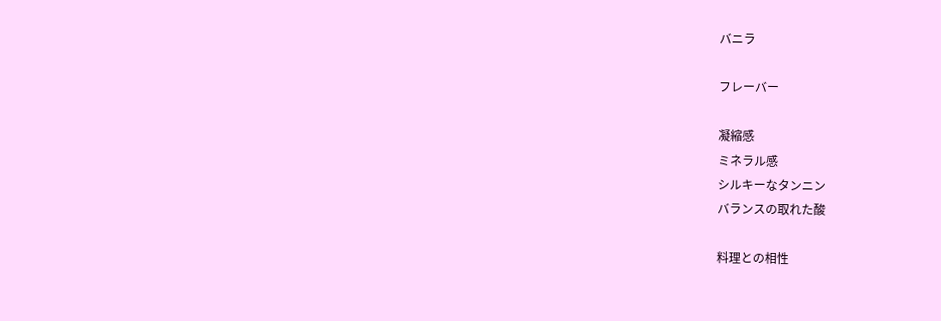バニラ

フレーバー

凝縮感
ミネラル感
シルキーなタンニン
バランスの取れた酸

料理との相性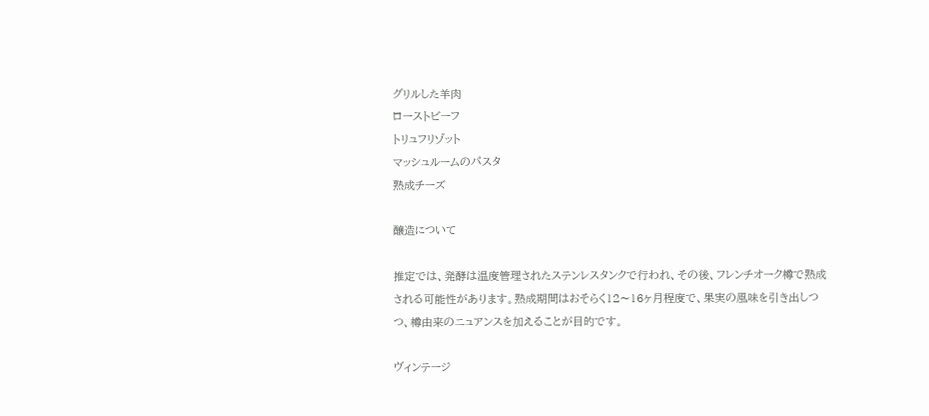グリルした羊肉
ローストビーフ
トリュフリゾット
マッシュルームのパスタ
熟成チーズ

醸造について

推定では、発酵は温度管理されたステンレスタンクで行われ、その後、フレンチオーク樽で熟成される可能性があります。熟成期間はおそらく12〜16ヶ月程度で、果実の風味を引き出しつつ、樽由来のニュアンスを加えることが目的です。

ヴィンテージ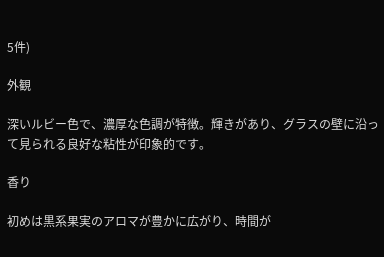5件)

外観

深いルビー色で、濃厚な色調が特徴。輝きがあり、グラスの壁に沿って見られる良好な粘性が印象的です。

香り

初めは黒系果実のアロマが豊かに広がり、時間が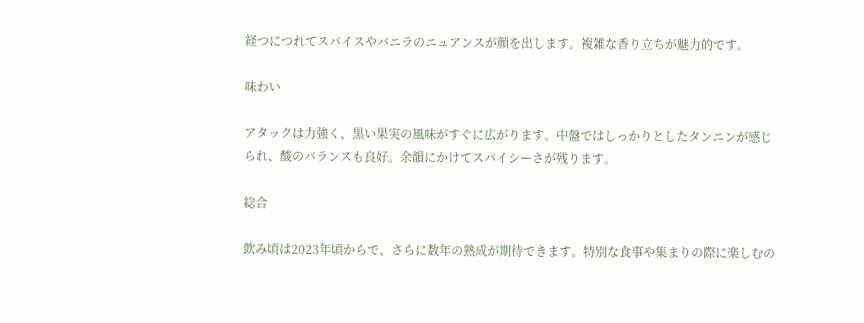経つにつれてスパイスやバニラのニュアンスが顔を出します。複雑な香り立ちが魅力的です。

味わい

アタックは力強く、黒い果実の風味がすぐに広がります。中盤ではしっかりとしたタンニンが感じられ、酸のバランスも良好。余韻にかけてスパイシーさが残ります。

総合

飲み頃は2023年頃からで、さらに数年の熟成が期待できます。特別な食事や集まりの際に楽しむの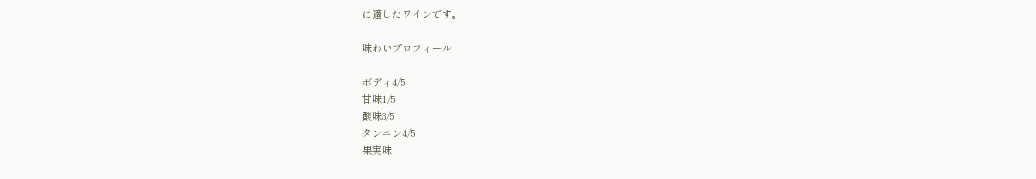に適したワインです。

味わいプロフィール

ボディ4/5
甘味1/5
酸味3/5
タンニン4/5
果実味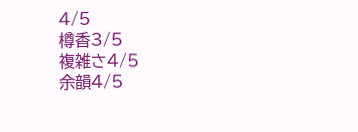4/5
樽香3/5
複雑さ4/5
余韻4/5